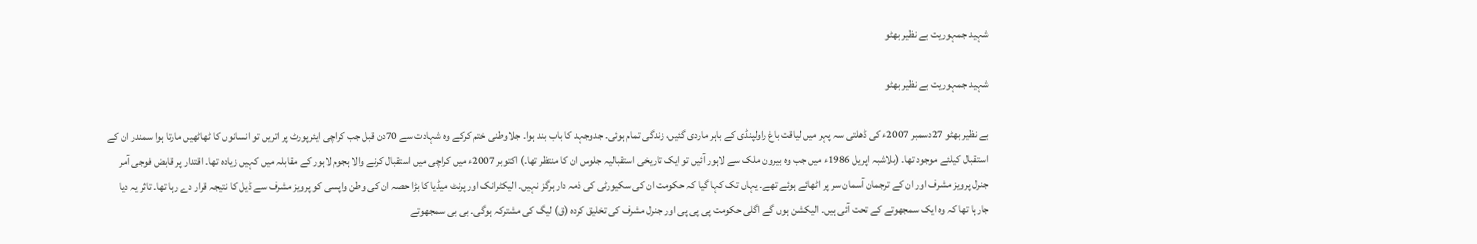شہید جمہوریت بے نظیر بھٹو

شہید جمہوریت بے نظیر بھٹو

بے نظیر بھٹو 27دسمبر 2007ء کی ڈھلتی سہ پہر میں لیاقت باغ راولپنڈی کے باہر ماردی گئیں، زندگی تمام ہوئی۔ جدوجہد کا باب بند ہوا۔ جلاوطنی ختم کرکے وہ شہادت سے 70دن قبل جب کراچی ایئرپورٹ پر اتریں تو انسانوں کا ٹھاٹھیں مارتا ہوا سمندر ان کے استقبال کیلئے موجود تھا۔ (بلاشبہ اپریل 1986ء میں جب وہ بیرون ملک سے لاہور آئیں تو ایک تاریخی استقبالیہ جلوس ان کا منتظر تھا۔) اکتوبر 2007ء میں کراچی میں استقبال کرنے والا ہجوم لاہور کے مقابلہ میں کہیں زیادہ تھا۔ اقتدار پر قابض فوجی آمر جنرل پرویز مشرف اور ان کے ترجمان آسمان سر پر اٹھائے ہوئے تھے۔ یہاں تک کہا گیا کہ حکومت ان کی سکیورٹی کی ذمہ دار ہرگز نہیں۔ الیکٹرانک اور پرنٹ میڈیا کا بڑا حصہ ان کی وطن واپسی کو پرویز مشرف سے ڈیل کا نتیجہ قرار دے رہا تھا۔ تاثر یہ دیا جارہا تھا کہ وہ ایک سمجھوتے کے تحت آئی ہیں۔ الیکشن ہوں گے اگلی حکومت پی پی پی اور جنرل مشرف کی تخلیق کردہ (ق) لیگ کی مشترکہ ہوگی۔ بی بی سمجھوتے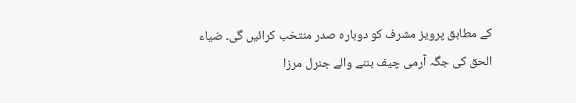کے مطابق پرویز مشرف کو دوبارہ صدر منتخب کرائیں گی۔ ضیاء الحق کی جگہ آرمی چیف بننے والے جنرل مرزا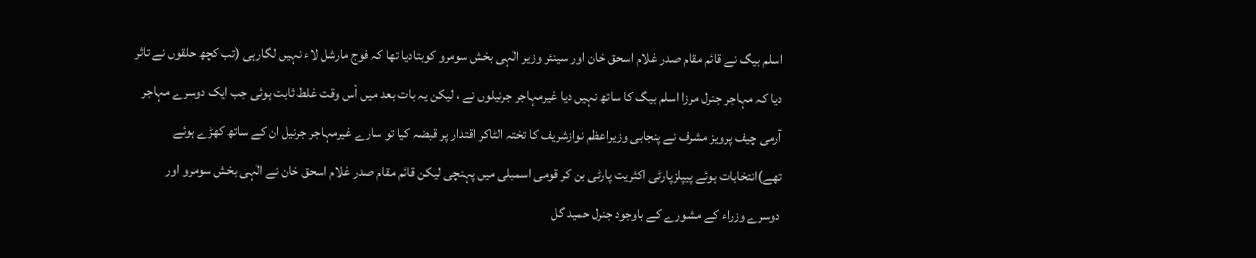اسلم بیگ نے قائم مقام صدر غلام اسحق خان اور سینئر وزیر الٰہی بخش سومرو کوبتادیا تھا کہ فوج مارشل لاء نہیں لگارہی (تب کچھ حلقوں نے تاثر دیا کہ مہاجر جنرل مرزا اسلم بیگ کا ساتھ نہیں دیا غیرمہاجر جرنیلوں نے ، لیکن یہ بات بعد میں اْس وقت غلط ثابت ہوئی جب ایک دوسرے مہاجر آرمی چیف پرویز مشرف نے پنجابی وزیراعظم نوازشریف کا تختہ الٹاکر اقتدار پر قبضہ کیا تو سارے غیرمہاجر جرنیل ان کے ساتھ کھڑے ہوئے تھے)انتخابات ہوئے پیپلزپارٹی اکثریت پارٹی بن کر قومی اسمبلی میں پہنچی لیکن قائم مقام صدر غلام اسحق خان نے الٰہی بخش سومرو اور دوسرے وزراء کے مشورے کے باوجود جنرل حمید گل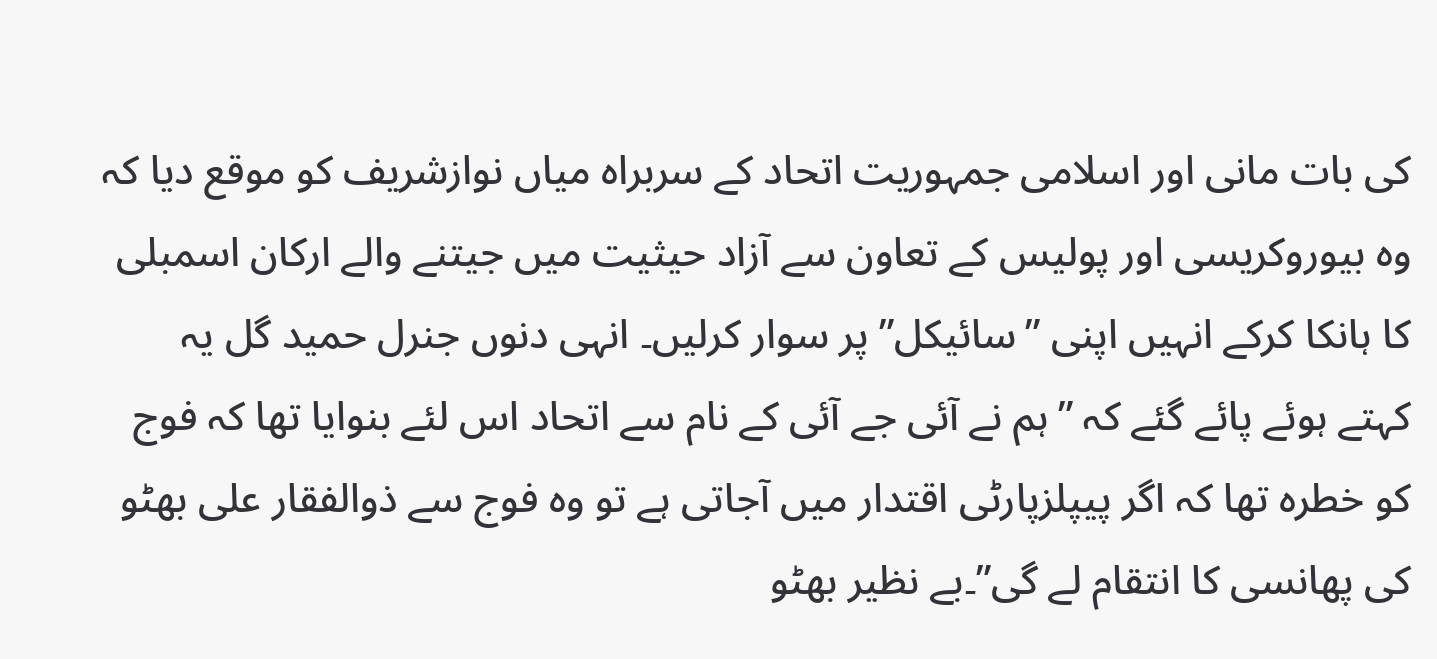کی بات مانی اور اسلامی جمہوریت اتحاد کے سربراہ میاں نوازشریف کو موقع دیا کہ وہ بیوروکریسی اور پولیس کے تعاون سے آزاد حیثیت میں جیتنے والے ارکان اسمبلی کا ہانکا کرکے انہیں اپنی ”سائیکل” پر سوار کرلیں۔ انہی دنوں جنرل حمید گل یہ کہتے ہوئے پائے گئے کہ ”ہم نے آئی جے آئی کے نام سے اتحاد اس لئے بنوایا تھا کہ فوج کو خطرہ تھا کہ اگر پیپلزپارٹی اقتدار میں آجاتی ہے تو وہ فوج سے ذوالفقار علی بھٹو کی پھانسی کا انتقام لے گی”۔بے نظیر بھٹو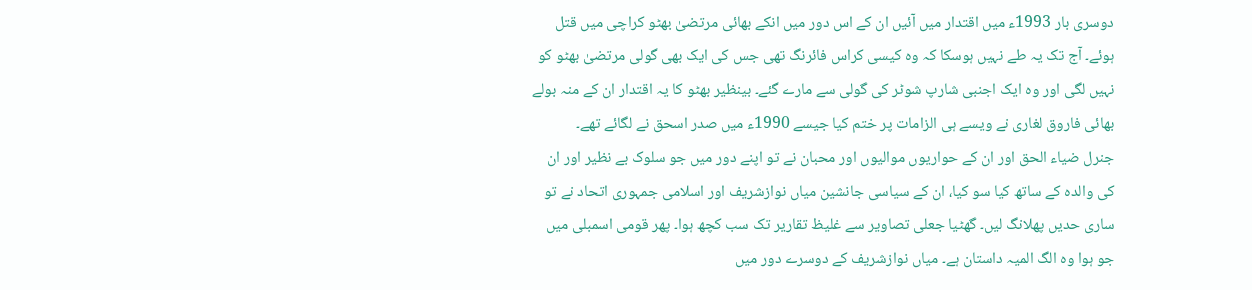دوسری بار 1993ء میں اقتدار میں آئیں ان کے اس دور میں انکے بھائی مرتضیٰ بھٹو کراچی میں قتل ہوئے۔ آج تک یہ طے نہیں ہوسکا کہ وہ کیسی کراس فائرنگ تھی جس کی ایک بھی گولی مرتضیٰ بھٹو کو نہیں لگی اور وہ ایک اجنبی شارپ شوٹر کی گولی سے مارے گئے۔ بینظیر بھٹو کا یہ اقتدار ان کے منہ بولے بھائی فاروق لغاری نے ویسے ہی الزامات پر ختم کیا جیسے 1990ء میں صدر اسحق نے لگائے تھے۔
جنرل ضیاء الحق اور ان کے حواریوں موالیوں اور محبان نے تو اپنے دور میں جو سلوک بے نظیر اور ان کی والدہ کے ساتھ کیا سو کیا، ان کے سیاسی جانشین میاں نوازشریف اور اسلامی جمہوری اتحاد نے تو ساری حدیں پھلانگ لیں۔ گھٹیا جعلی تصاویر سے غلیظ تقاریر تک سب کچھ ہوا۔ پھر قومی اسمبلی میں جو ہوا وہ الگ المیہ داستان ہے۔ میاں نوازشریف کے دوسرے دور میں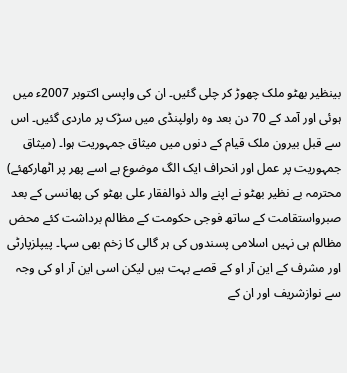بینظیر بھٹو ملک چھوڑ کر چلی گئیں۔ ان کی واپسی اکتوبر 2007ء میں ہوئی اور آمد کے 70 دن بعد وہ راولپنڈی میں سڑک پر ماردی گئیں۔ اس سے قبل بیرون ملک قیام کے دنوں میں میثاق جمہوریت ہوا۔ (میثاق جمہوریت پر عمل اور انحراف ایک الگ موضوع ہے اسے پھر پر اٹھارکھئے) محترمہ بے نظیر بھٹو نے اپنے والد ذوالفقار علی بھٹو کی پھانسی کے بعد صبرواستقامت کے ساتھ فوجی حکومت کے مظالم برداشت کئے محض مظالم ہی نہیں اسلامی پسندوں کی ہر گالی کا زخم بھی سہا۔ پیپلزپارٹی اور مشرف کے این آر او کے قصے بہت ہیں لیکن اسی این آر او کی وجہ سے نوازشریف اور ان کے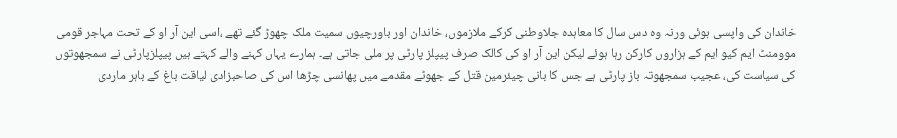خاندان کی واپسی ہوئی ورنہ وہ دس سال کا معاہدہ جلاوطنی کرکے ملازموں، خاندان اور باورچیوں سمیت ملک چھوڑ گئے تھے ،اسی این آر او کے تحت مہاجر قومی موومنٹ ایم کیو ایم کے ہزاروں کارکن رہا ہوئے لیکن این آر او کی کالک صرف پیپلز پارٹی پر ملی جاتی ہے۔ ہمارے یہاں کہنے والے کہتے ہیں پیپلزپارٹی نے سمجھوتوں کی سیاست کی، عجیب سمجھوتہ باز پارٹی ہے جس کا بانی چیئرمین قتل کے جھوٹے مقدمے میں پھانسی چڑھا اس کی صاحبزادی لیاقت باغ کے باہر ماردی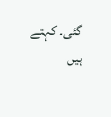گئی۔ کہتے ہیں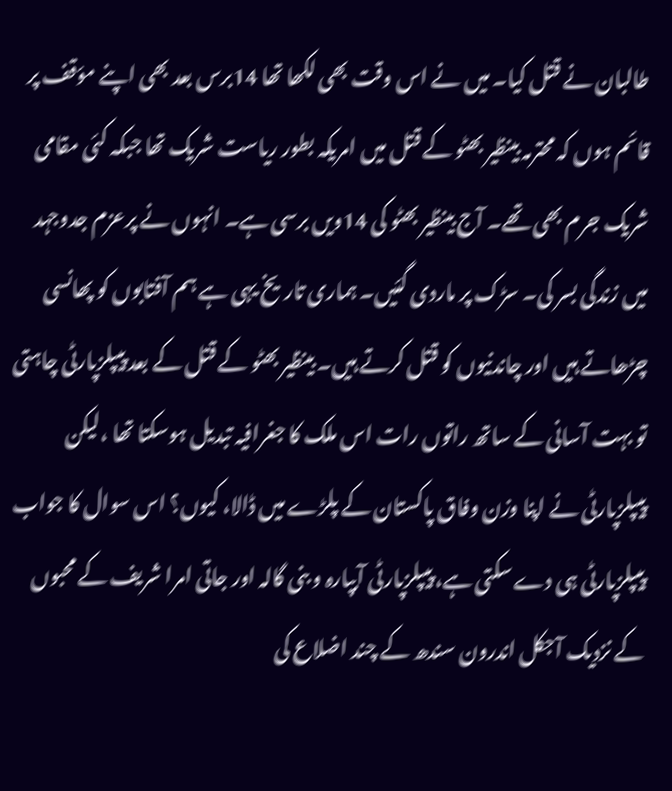طالبان نے قتل کیا۔ میں نے اس وقت بھی لکھا تھا 14برس بعد بھی اپنے مؤقف پر قائم ہوں کہ محترمہ بینظیر بھٹو کے قتل میں امریکہ بطور ریاست شریک تھا جبکہ کئی مقامی شریک جرم بھی تھے۔ آج بینظیر بھٹو کی 14ویں برسی ہے۔ انہوں نے پرعزم جدوجہد میں زندگی بسر کی۔ سڑک پر ماردی گئیں۔ ہماری تاریخ یہی ہے ہم آفتابوں کو پھانسی چڑھاتے ہیں اور چاندنیوں کو قتل کرتے ہیں۔ بینظیر بھٹو کے قتل کے بعد پیپلزپارٹی چاہتی تو بہت آسانی کے ساتھ راتوں رات اس ملک کا جغرافیہ تبدیل ہوسکتا تھا ،لیکن پیپلزپارٹی نے اپنا وزن وفاق پاکستان کے پلڑے میں ڈالا، کیوں؟ اس سوال کا جواب پیپلزپارٹی ہی دے سکتی ہے، پیپلزپارٹی آبپارہ و بنی گالہ اور جاتی امرا شریف کے محبوں کے نزدیک آجکل اندرون سندھ کے چند اضلاع کی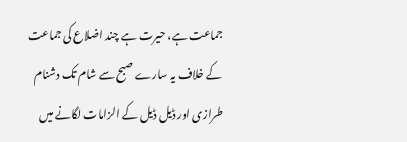جماعت ہے، حیرت ہے چند اضلاع کی جماعت کے خلاف یہ سارے صبح سے شام تک دشنام طرازی اور ڈیل ڈیل کے الزامات لگانے میں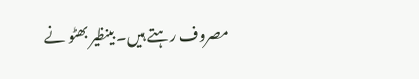مصروف رہتے ہیں۔ بینظیر بھٹو نے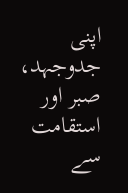اپنی جدوجہد، صبر اور استقامت سے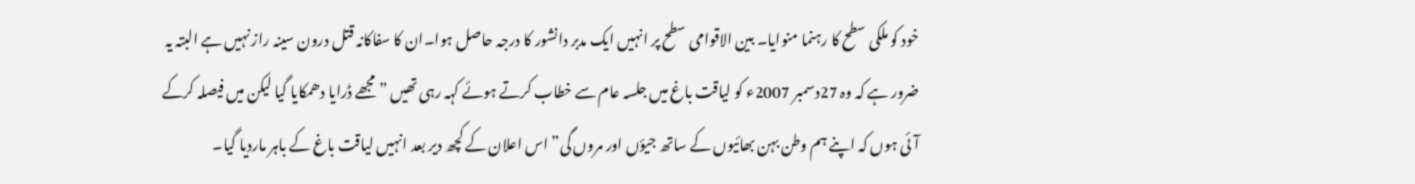خود کو ملکی سطح کا رہنما منوایا۔ بین الاقوامی سطح پر انہیں ایک مدبر دانشور کا درجہ حاصل ہوا۔ان کا سفاکانہ قتل درون سینہ راز نہیں ہے البتہ یہ ضرور ہے کہ وہ 27دسمبر 2007ء کو لیاقت باغ میں جلسہ عام سے خطاب کرتے ہوئے کہہ رہی تھیں ”مجھے ڈرایا دھمکایا گیا لیکن میں فیصلہ کرکے آئی ہوں کہ اپنے ہم وطن بہن بھائیوں کے ساتھ جیؤں اور مروں گی” اس اعلان کے کچھ دیر بعد انہیں لیاقت باغ کے باہر ماردیا گیا۔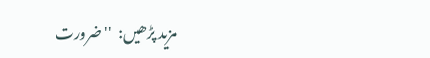مزید پڑھیں:  ''ضرورت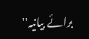برائے بیانیہ''